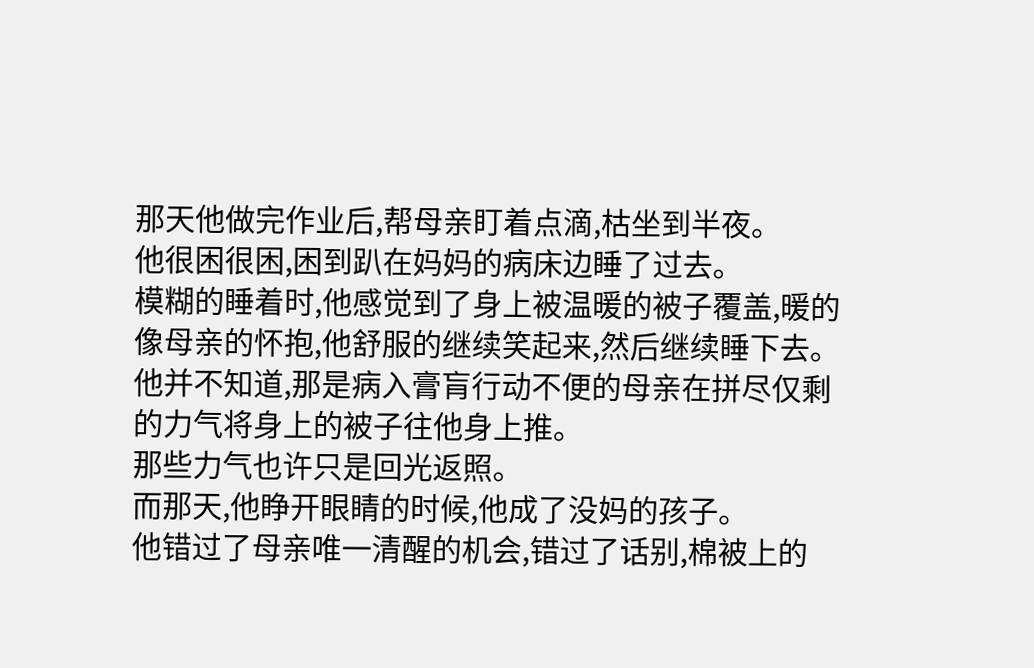那天他做完作业后,帮母亲盯着点滴,枯坐到半夜。
他很困很困,困到趴在妈妈的病床边睡了过去。
模糊的睡着时,他感觉到了身上被温暖的被子覆盖,暖的像母亲的怀抱,他舒服的继续笑起来,然后继续睡下去。
他并不知道,那是病入膏肓行动不便的母亲在拼尽仅剩的力气将身上的被子往他身上推。
那些力气也许只是回光返照。
而那天,他睁开眼睛的时候,他成了没妈的孩子。
他错过了母亲唯一清醒的机会,错过了话别,棉被上的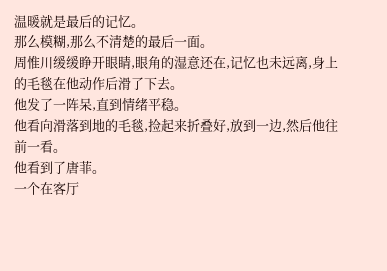温暖就是最后的记忆。
那么模糊,那么不清楚的最后一面。
周惟川缓缓睁开眼睛,眼角的湿意还在,记忆也未远离,身上的毛毯在他动作后滑了下去。
他发了一阵呆,直到情绪平稳。
他看向滑落到地的毛毯,捡起来折叠好,放到一边,然后他往前一看。
他看到了唐菲。
一个在客厅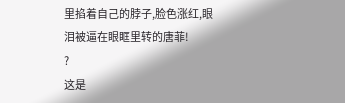里掐着自己的脖子,脸色涨红,眼泪被逼在眼眶里转的唐菲!
?
这是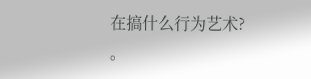在搞什么行为艺术?
。